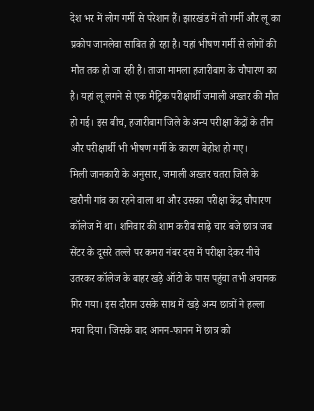देश भर में लोग गर्मी से परेशान हैं। झारखंड में तो गर्मी और लू का प्रकोप जानलेवा साबित हो रहा है। यहां भीषण गर्मी से लोगों की मौत तक हो जा रही है। ताजा मामला हजारीबाग के चौपारण का है। यहां लू लगने से एक मैट्रिक परीक्षार्थी जमाली अख्तर की मौत हो गई। इस बीच, हजारीबाग जिले के अन्य परीक्षा केंद्रों के तीन और परीक्षार्थी भी भीषण गर्मी के कारण बेहोश हो गए।
मिली जानकारी के अनुसार, जमाली अख्तर चतरा जिले के खरौनी गांव का रहने वाला था और उसका परीक्षा केंद्र चौपारण कॉलेज में था। शनिवार की शाम करीब साढ़े चार बजे छात्र जब सेंटर के दूसरे तल्ले पर कमरा नंबर दस में परीक्षा देकर नीचे उतरकर कॉलेज के बाहर खड़े ऑटो के पास पहुंचा तभी अचानक गिर गया। इस दौरान उसके साथ में खड़े अन्य छात्रों ने हल्ला मचा दिया। जिसके बाद आनन-फानन में छात्र को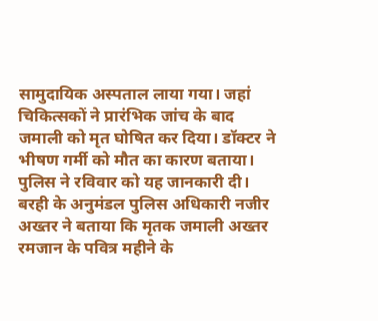सामुदायिक अस्पताल लाया गया। जहां चिकित्सकों ने प्रारंभिक जांच के बाद जमाली को मृत घोषित कर दिया। डॉक्टर ने भीषण गर्मी को मौत का कारण बताया। पुलिस ने रविवार को यह जानकारी दी।
बरही के अनुमंडल पुलिस अधिकारी नजीर अख्तर ने बताया कि मृतक जमाली अख्तर रमजान के पवित्र महीने के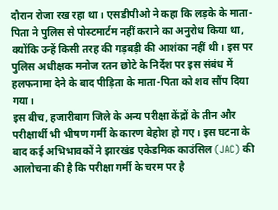दौरान रोजा रख रहा था। एसडीपीओ ने कहा कि लड़के के माता-पिता ने पुलिस से पोस्टमार्टम नहीं कराने का अनुरोध किया था, क्योंकि उन्हें किसी तरह की गड़बड़ी की आशंका नहीं थी। इस पर पुलिस अधीक्षक मनोज रतन छोटे के निर्देश पर इस संबंध में हलफनामा देने के बाद पीड़िता के माता-पिता को शव सौंप दिया गया।
इस बीच, हजारीबाग जिले के अन्य परीक्षा केंद्रों के तीन और परीक्षार्थी भी भीषण गर्मी के कारण बेहोश हो गए। इस घटना के बाद कई अभिभावकों ने झारखंड एकेडमिक काउंसिल (JAC) की आलोचना की है कि परीक्षा गर्मी के चरम पर है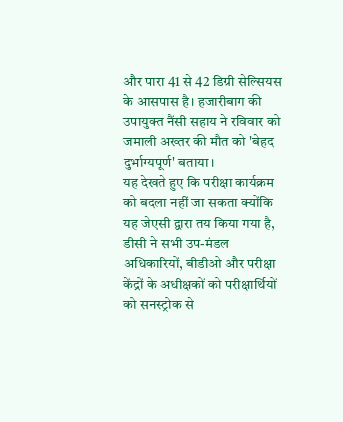और पारा 41 से 42 डिग्री सेल्सियस के आसपास है। हजारीबाग की उपायुक्त नैंसी सहाय ने रविवार को जमाली अख्तर की मौत को 'बेहद दुर्भाग्यपूर्ण' बताया।
यह देखते हुए कि परीक्षा कार्यक्रम को बदला नहीं जा सकता क्योंकि यह जेएसी द्वारा तय किया गया है, डीसी ने सभी उप-मंडल अधिकारियों, बीडीओ और परीक्षा केंद्रों के अधीक्षकों को परीक्षार्थियों को सनस्ट्रोक से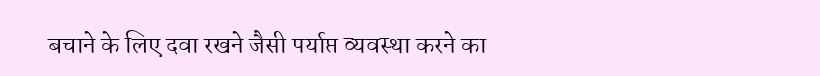बचाने के लिए दवा रखने जैसी पर्याप्त व्यवस्था करने का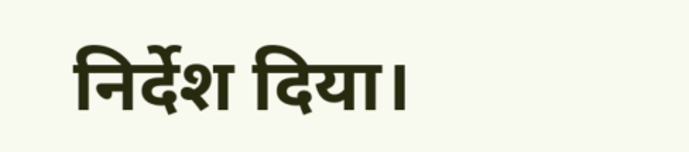निर्देश दिया।